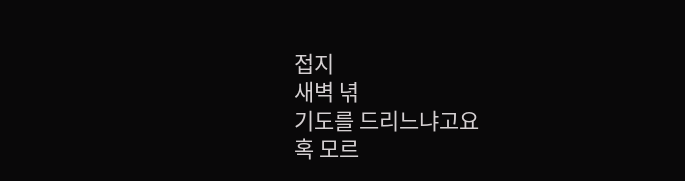접지
새벽 녂
기도를 드리느냐고요
혹 모르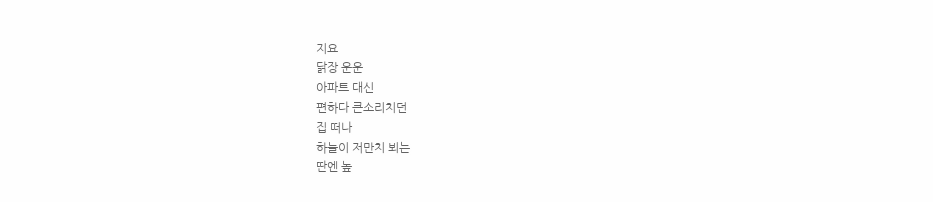지요
닭장 운운
아파트 대신
편하다 큰소리치던
집 떠나
하늘이 저만치 뵈는
딴엔 높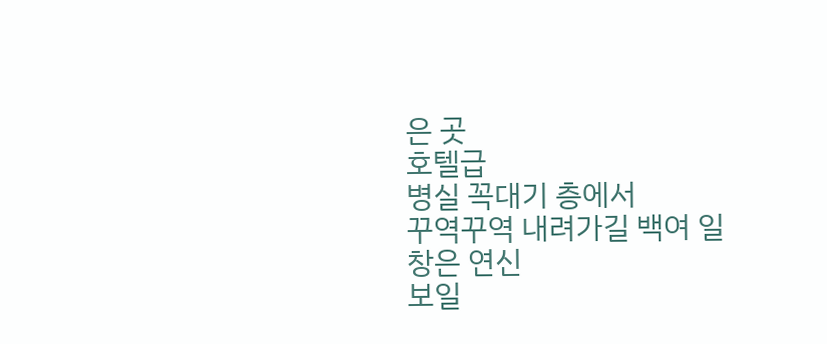은 곳
호텔급
병실 꼭대기 층에서
꾸역꾸역 내려가길 백여 일
창은 연신
보일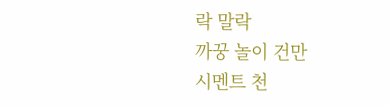락 말락
까꿍 놀이 건만
시멘트 천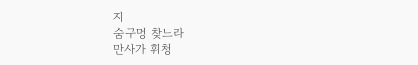지
숨구멍 찾느라
만사가 휘청